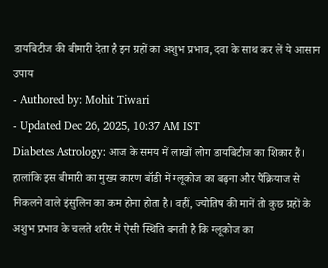डायबिटीज की बीमारी देता है इन ग्रहों का अशुभ प्रभाव, दवा के साथ कर लें ये आसान उपाय
- Authored by: Mohit Tiwari
- Updated Dec 26, 2025, 10:37 AM IST
Diabetes Astrology: आज के समय में लाखों लोग डायबिटीज का शिकार हैं। हालांकि इस बीमारी का मुख्य कारण बॉडी में ग्लूकोज का बढ़ना और पैंक्रियाज से निकलने वाले इंसुलिन का कम होना होता है। वहीं, ज्योतिष की मानें तो कुछ ग्रहों के अशुभ प्रभाव के चलते शरीर में ऐसी स्थिति बनती है कि ग्लूकोज का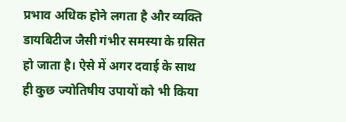प्रभाव अधिक होने लगता है और व्यक्ति डायबिटीज जैसी गंभीर समस्या के ग्रसित हो जाता है। ऐसे में अगर दवाई के साथ ही कुछ ज्योतिषीय उपायों को भी किया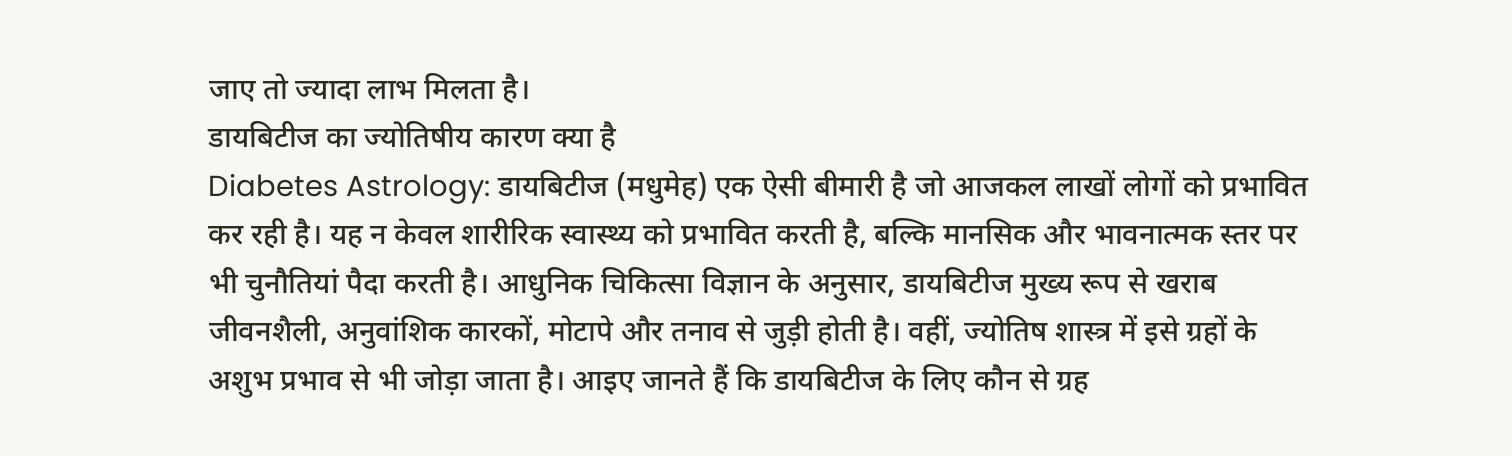जाए तो ज्यादा लाभ मिलता है।
डायबिटीज का ज्योतिषीय कारण क्या है
Diabetes Astrology: डायबिटीज (मधुमेह) एक ऐसी बीमारी है जो आजकल लाखों लोगों को प्रभावित कर रही है। यह न केवल शारीरिक स्वास्थ्य को प्रभावित करती है, बल्कि मानसिक और भावनात्मक स्तर पर भी चुनौतियां पैदा करती है। आधुनिक चिकित्सा विज्ञान के अनुसार, डायबिटीज मुख्य रूप से खराब जीवनशैली, अनुवांशिक कारकों, मोटापे और तनाव से जुड़ी होती है। वहीं, ज्योतिष शास्त्र में इसे ग्रहों के अशुभ प्रभाव से भी जोड़ा जाता है। आइए जानते हैं कि डायबिटीज के लिए कौन से ग्रह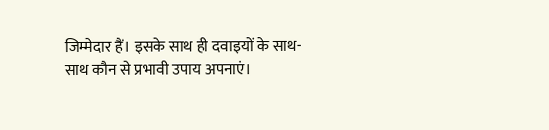जिम्मेदार हैं। इसके साथ ही दवाइयों के साथ-साथ कौन से प्रभावी उपाय अपनाएं।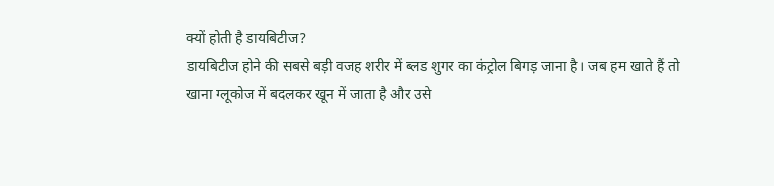क्यों होती है डायबिटीज?
डायबिटीज होने की सबसे बड़ी वजह शरीर में ब्लड शुगर का कंट्रोल बिगड़ जाना है। जब हम खाते हैं तो खाना ग्लूकोज में बदलकर खून में जाता है और उसे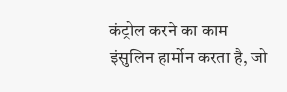कंट्रोल करने का काम इंसुलिन हार्मोन करता है, जो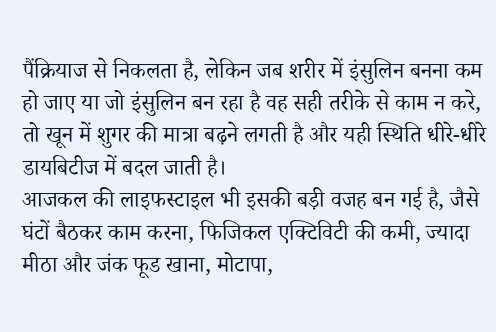पैंक्रियाज से निकलता है, लेकिन जब शरीर में इंसुलिन बनना कम हो जाए या जो इंसुलिन बन रहा है वह सही तरीके से काम न करे, तो खून में शुगर की मात्रा बढ़ने लगती है और यही स्थिति धीरे-धीरे डायबिटीज में बदल जाती है।
आजकल की लाइफस्टाइल भी इसकी बड़ी वजह बन गई है, जैसे घंटों बैठकर काम करना, फिजिकल एक्टिविटी की कमी, ज्यादा मीठा और जंक फूड खाना, मोटापा,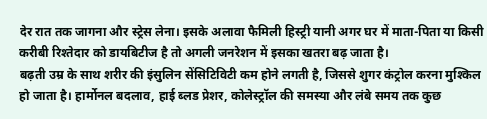देर रात तक जागना और स्ट्रेस लेना। इसके अलावा फैमिली हिस्ट्री यानी अगर घर में माता-पिता या किसी करीबी रिश्तेदार को डायबिटीज है तो अगली जनरेशन में इसका खतरा बढ़ जाता है।
बढ़ती उम्र के साथ शरीर की इंसुलिन सेंसिटिविटी कम होने लगती है, जिससे शुगर कंट्रोल करना मुश्किल हो जाता है। हार्मोनल बदलाव, हाई ब्लड प्रेशर, कोलेस्ट्रॉल की समस्या और लंबे समय तक कुछ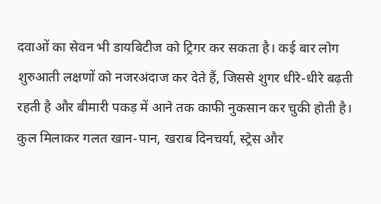दवाओं का सेवन भी डायबिटीज को ट्रिगर कर सकता है। कई बार लोग शुरुआती लक्षणों को नजरअंदाज कर देते हैं, जिससे शुगर धीरे-धीरे बढ़ती रहती है और बीमारी पकड़ में आने तक काफी नुकसान कर चुकी होती है। कुल मिलाकर गलत खान-पान, खराब दिनचर्या, स्ट्रेस और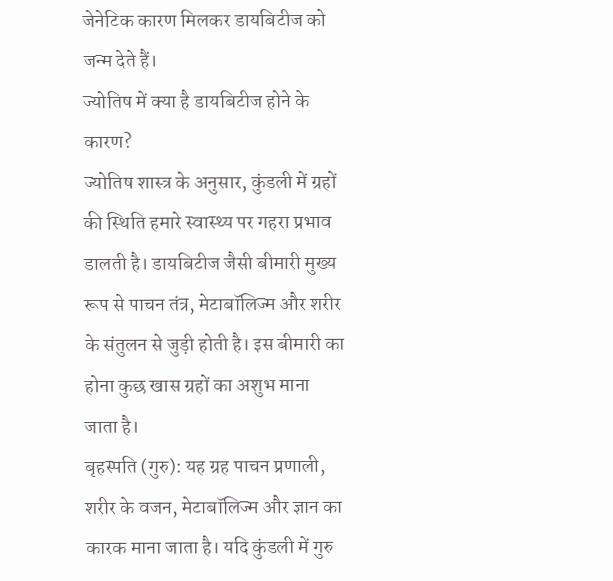जेनेटिक कारण मिलकर डायबिटीज को जन्म देते हैं।
ज्योतिष में क्या है डायबिटीज होने के कारण?
ज्योतिष शास्त्र के अनुसार, कुंडली में ग्रहों की स्थिति हमारे स्वास्थ्य पर गहरा प्रभाव डालती है। डायबिटीज जैसी बीमारी मुख्य रूप से पाचन तंत्र, मेटाबॉलिज्म और शरीर के संतुलन से जुड़ी होती है। इस बीमारी का होना कुछ खास ग्रहों का अशुभ माना जाता है।
बृहस्पति (गुरु): यह ग्रह पाचन प्रणाली, शरीर के वजन, मेटाबॉलिज्म और ज्ञान का कारक माना जाता है। यदि कुंडली में गुरु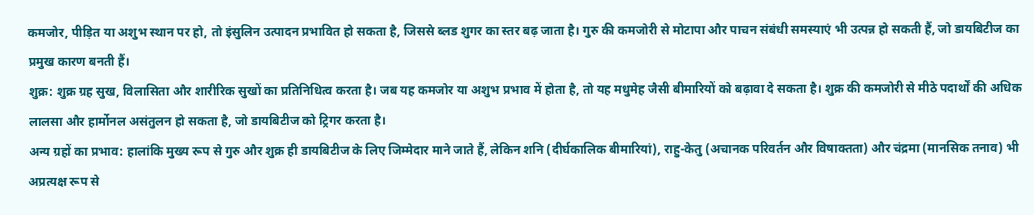कमजोर, पीड़ित या अशुभ स्थान पर हो, तो इंसुलिन उत्पादन प्रभावित हो सकता है, जिससे ब्लड शुगर का स्तर बढ़ जाता है। गुरु की कमजोरी से मोटापा और पाचन संबंधी समस्याएं भी उत्पन्न हो सकती हैं, जो डायबिटीज का प्रमुख कारण बनती हैं।
शुक्र: शुक्र ग्रह सुख, विलासिता और शारीरिक सुखों का प्रतिनिधित्व करता है। जब यह कमजोर या अशुभ प्रभाव में होता है, तो यह मधुमेह जैसी बीमारियों को बढ़ावा दे सकता है। शुक्र की कमजोरी से मीठे पदार्थों की अधिक लालसा और हार्मोनल असंतुलन हो सकता है, जो डायबिटीज को ट्रिगर करता है।
अन्य ग्रहों का प्रभाव: हालांकि मुख्य रूप से गुरु और शुक्र ही डायबिटीज के लिए जिम्मेदार माने जाते हैं, लेकिन शनि (दीर्घकालिक बीमारियां), राहु-केतु (अचानक परिवर्तन और विषाक्तता) और चंद्रमा (मानसिक तनाव) भी अप्रत्यक्ष रूप से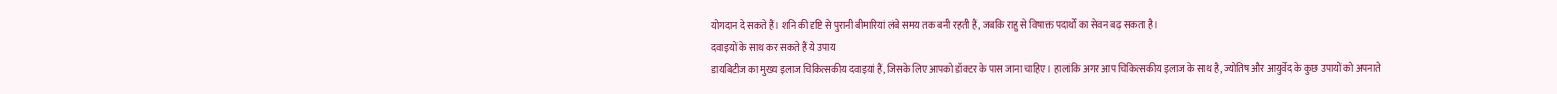योगदान दे सकते हैं। शनि की दृष्टि से पुरानी बीमारियां लंबे समय तक बनी रहती हैं, जबकि राहु से विषाक्त पदार्थों का सेवन बढ़ सकता है।
दवाइयों के साथ कर सकते हैं ये उपाय
डायबिटीज का मुख्य इलाज चिकित्सकीय दवाइयां हैं, जिसके लिए आपको डॉक्टर के पास जाना चाहिए। हालांकि अगर आप चिकित्सकीय इलाज के साथ है, ज्योतिष और आयुर्वेद के कुछ उपायों को अपनाते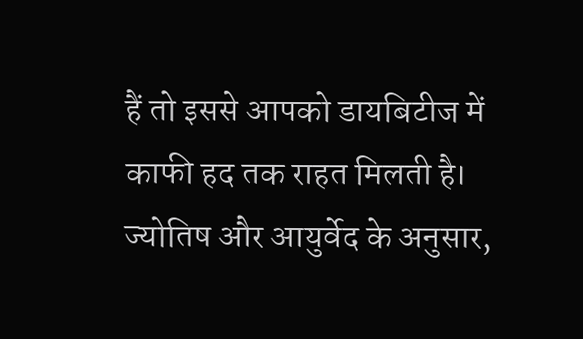हैं तो इससे आपको डायबिटीज में काफी हद तक राहत मिलती है। ज्योतिष और आयुर्वेद के अनुसार,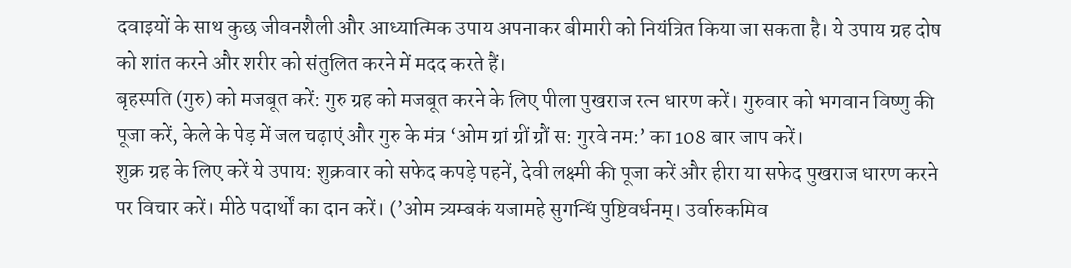दवाइयों के साथ कुछ जीवनशैली और आध्यात्मिक उपाय अपनाकर बीमारी को नियंत्रित किया जा सकता है। ये उपाय ग्रह दोष को शांत करने और शरीर को संतुलित करने में मदद करते हैं।
बृहस्पति (गुरु) को मजबूत करें: गुरु ग्रह को मजबूत करने के लिए पीला पुखराज रत्न धारण करें। गुरुवार को भगवान विष्णु की पूजा करें, केले के पेड़ में जल चढ़ाएं और गुरु के मंत्र ‘ओम ग्रां ग्रीं ग्रौं स: गुरवे नम:’ का 108 बार जाप करें।
शुक्र ग्रह के लिए करें ये उपाय: शुक्रवार को सफेद कपड़े पहनें, देवी लक्ष्मी की पूजा करें और हीरा या सफेद पुखराज धारण करने पर विचार करें। मीठे पदार्थों का दान करें। (’ओम त्र्यम्बकं यजामहे सुगन्धिं पुष्टिवर्धनम्। उर्वारुकमिव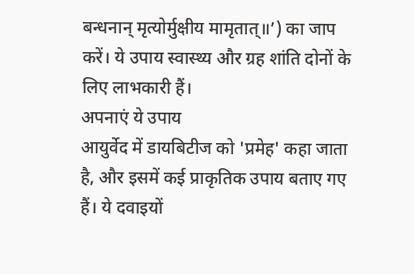बन्धनान् मृत्योर्मुक्षीय मामृतात्॥’) का जाप करें। ये उपाय स्वास्थ्य और ग्रह शांति दोनों के लिए लाभकारी हैं।
अपनाएं ये उपाय
आयुर्वेद में डायबिटीज को 'प्रमेह' कहा जाता है, और इसमें कई प्राकृतिक उपाय बताए गए हैं। ये दवाइयों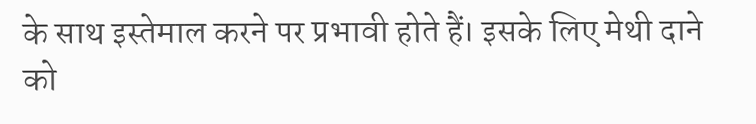के साथ इस्तेमाल करने पर प्रभावी होते हैं। इसके लिए मेथी दाने को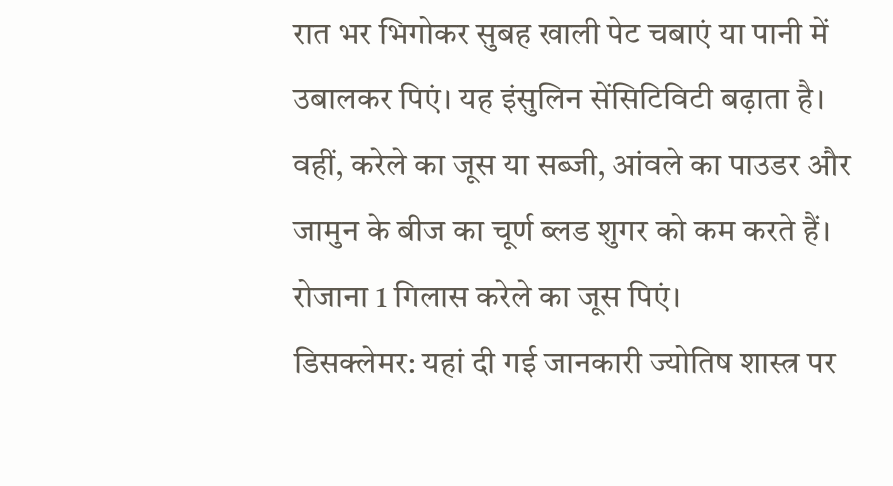रात भर भिगोकर सुबह खाली पेट चबाएं या पानी में उबालकर पिएं। यह इंसुलिन सेंसिटिविटी बढ़ाता है। वहीं, करेले का जूस या सब्जी, आंवले का पाउडर और जामुन के बीज का चूर्ण ब्लड शुगर को कम करते हैं। रोजाना 1 गिलास करेले का जूस पिएं।
डिसक्लेमर: यहां दी गई जानकारी ज्योतिष शास्त्र पर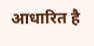आधारित है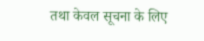तथा केवल सूचना के लिए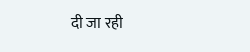दी जा रही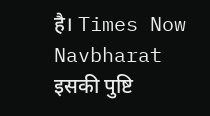है। Times Now Navbharat इसकी पुष्टि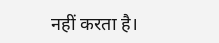नहीं करता है।